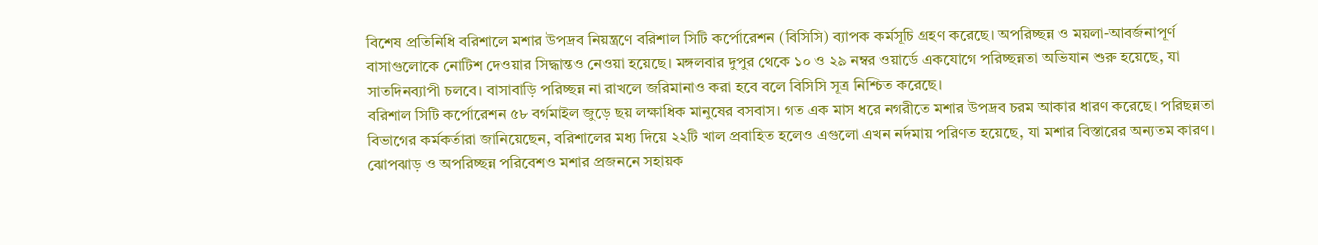বিশেষ প্রতিনিধি বরিশালে মশার উপদ্রব নিয়ন্ত্রণে বরিশাল সিটি কর্পোরেশন (বিসিসি) ব্যাপক কর্মসূচি গ্রহণ করেছে। অপরিচ্ছন্ন ও ময়লা-আবর্জনাপূর্ণ বাসাগুলোকে নোটিশ দেওয়ার সিদ্ধান্তও নেওয়া হয়েছে। মঙ্গলবার দুপুর থেকে ১০ ও ২৯ নম্বর ওয়ার্ডে একযোগে পরিচ্ছন্নতা অভিযান শুরু হয়েছে, যা সাতদিনব্যাপী চলবে। বাসাবাড়ি পরিচ্ছন্ন না রাখলে জরিমানাও করা হবে বলে বিসিসি সূত্র নিশ্চিত করেছে।
বরিশাল সিটি কর্পোরেশন ৫৮ বর্গমাইল জুড়ে ছয় লক্ষাধিক মানুষের বসবাস। গত এক মাস ধরে নগরীতে মশার উপদ্রব চরম আকার ধারণ করেছে। পরিছন্নতা বিভাগের কর্মকর্তারা জানিয়েছেন, বরিশালের মধ্য দিয়ে ২২টি খাল প্রবাহিত হলেও এগুলো এখন নর্দমায় পরিণত হয়েছে, যা মশার বিস্তারের অন্যতম কারণ। ঝোপঝাড় ও অপরিচ্ছন্ন পরিবেশও মশার প্রজননে সহায়ক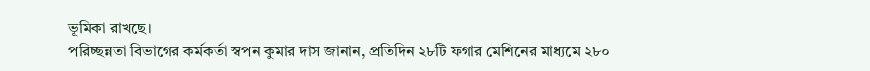ভূমিকা রাখছে।
পরিচ্ছন্নতা বিভাগের কর্মকর্তা স্বপন কুমার দাস জানান, প্রতিদিন ২৮টি ফগার মেশিনের মাধ্যমে ২৮০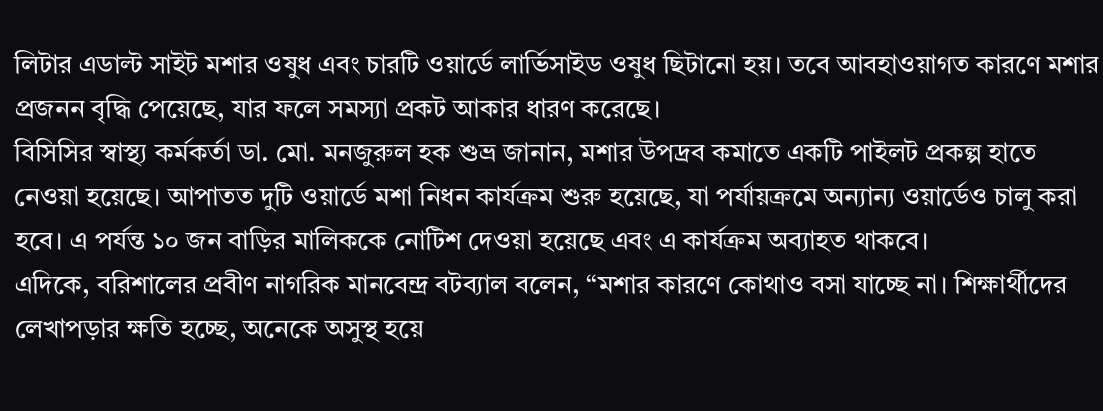লিটার এডাল্ট সাইট মশার ওষুধ এবং চারটি ওয়ার্ডে লার্ভিসাইড ওষুধ ছিটানো হয়। তবে আবহাওয়াগত কারণে মশার প্রজনন বৃদ্ধি পেয়েছে, যার ফলে সমস্যা প্রকট আকার ধারণ করেছে।
বিসিসির স্বাস্থ্য কর্মকর্তা ডা. মো. মনজুরুল হক শুভ্র জানান, মশার উপদ্রব কমাতে একটি পাইলট প্রকল্প হাতে নেওয়া হয়েছে। আপাতত দুটি ওয়ার্ডে মশা নিধন কার্যক্রম শুরু হয়েছে, যা পর্যায়ক্রমে অন্যান্য ওয়ার্ডেও চালু করা হবে। এ পর্যন্ত ১০ জন বাড়ির মালিককে নোটিশ দেওয়া হয়েছে এবং এ কার্যক্রম অব্যাহত থাকবে।
এদিকে, বরিশালের প্রবীণ নাগরিক মানবেন্দ্র বটব্যাল বলেন, “মশার কারণে কোথাও বসা যাচ্ছে না। শিক্ষার্থীদের লেখাপড়ার ক্ষতি হচ্ছে, অনেকে অসুস্থ হয়ে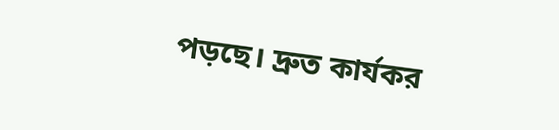পড়ছে। দ্রুত কার্যকর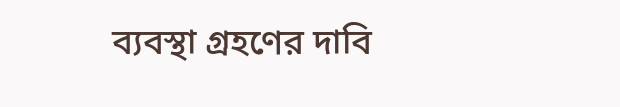ব্যবস্থা গ্রহণের দাবি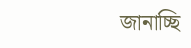জানাচ্ছি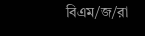বিএম/জ/রা